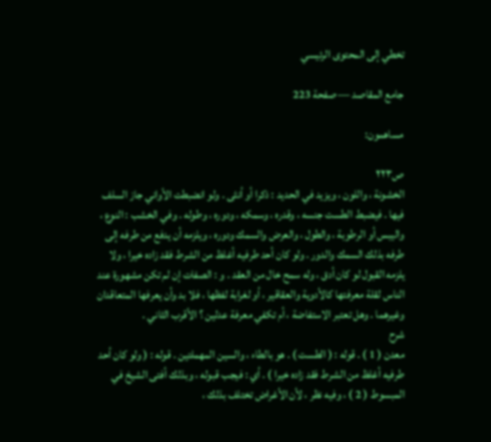تخطي إلى المحتوى الرئيسي

جامع المقاصد — صفحة 223

مساهمون:

ص٢٢٣
الخشونة ، واللون ، ويزيد في الحديد : ذكرا أو أنثى . ولو انضبطت الأواني جاز السلف فيها . فيضبط الطست جنسه ، وقدره ، وسمكه ، ودوره ، وطوله . وفي الخشب : النوع ، واليبس أو الرطوبة ، والطول ، والعرض والسمك ودوره ، ويلزمه أن يدفع من طرفه إلى طرفه بذلك السمك والدور . ولو كان أحد طرفيه أغلظ من الشرط فقد زاده خيرا ، ولا يلزمه القبول لو كان أدق ، وله سمح خال من العقد . و : الصفات إن لم تكن مشهورة عند الناس لقلة معرفتها كالأدوية والعقاقير ، أو لغرابة لفظها ، فلا بد وأن يعرفها المتعاقدان وغيرهما . وهل تعتبر الاستفاضة ، أم تكفي معرفة عدلين ؟ الأقرب الثاني .
شرح
معدن ( 1 ) . قوله : ( الطست ) . هو بالطاء ، والسين المهملتين . قوله : ( ولو كان أحد طرفيه أغلظ من الشرط فقد زاده خيرا ) . أي : فيجب قبوله ، وبذلك أفتى الشيخ في المبسوط ( 2 ) ، وفيه نظر ، لأن الأغراض تختلف بذلك ،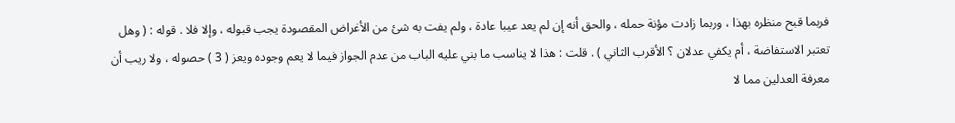فربما قبح منظره بهذا ، وربما زادت مؤنة حمله ، والحق أنه إن لم يعد عيبا عادة ، ولم يفت به شئ من الأغراض المقصودة يجب قبوله ، وإلا فلا . قوله : ( وهل تعتبر الاستفاضة ، أم يكفي عدلان ؟ الأقرب الثاني ) . قلت : هذا لا يناسب ما بني عليه الباب من عدم الجواز فيما لا يعم وجوده ويعز ( 3 ) حصوله ، ولا ريب أن معرفة العدلين مما لا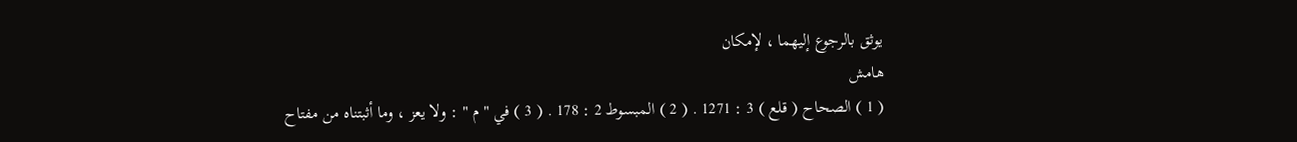يوثق بالرجوع إليهما ، لإمكان
هامش
( 1 ) الصحاح ( قلع ) 3 : 1271 . ( 2 ) المبسوط 2 : 178 . ( 3 ) في " م " : ولا يعز ، وما أثبتناه من مفتاح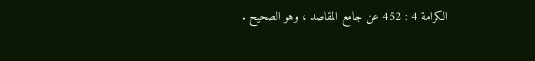الكرامة 4 : 452 عن جامع المقاصد ، وهو الصحيح .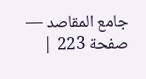جامع المقاصد — صفحة 223 |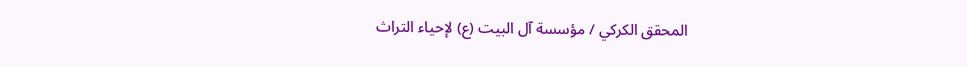المحقق الكركي / مؤسسة آل البيت (ع) لإحياء التراث